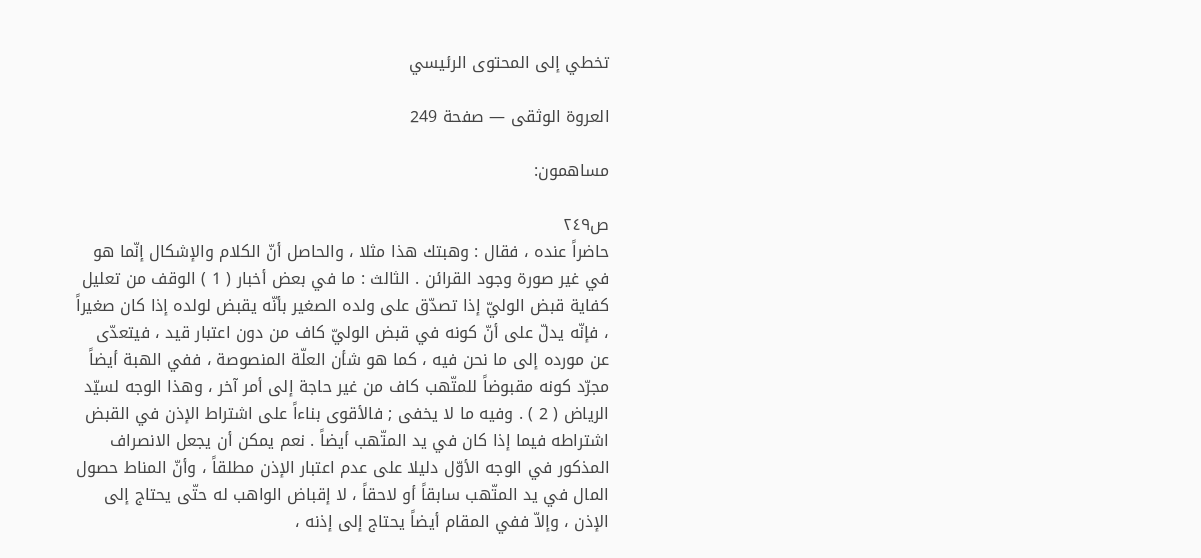تخطي إلى المحتوى الرئيسي

العروة الوثقى — صفحة 249

مساهمون:

ص٢٤٩
حاضراً عنده ، فقال : وهبتك هذا مثلا ، والحاصل أنّ الكلام والإشكال إنّما هو في غير صورة وجود القرائن . الثالث : ما في بعض أخبار ( 1 ) الوقف من تعليل كفاية قبض الوليّ إذا تصدّق على ولده الصغير بأنّه يقبض لولده إذا كان صغيراً ، فإنّه يدلّ على أنّ كونه في قبض الوليّ كاف من دون اعتبار قيد ، فيتعدّى عن مورده إلى ما نحن فيه ، كما هو شأن العلّة المنصوصة ، ففي الهبة أيضاً مجرّد كونه مقبوضاً للمتّهب كاف من غير حاجة إلى أمر آخر ، وهذا الوجه لسيّد الرياض ( 2 ) . وفيه ما لا يخفى ; فالأقوى بناءاً على اشتراط الإذن في القبض اشتراطه فيما إذا كان في يد المتّهب أيضاً . نعم يمكن أن يجعل الانصراف المذكور في الوجه الأوّل دليلا على عدم اعتبار الإذن مطلقاً ، وأنّ المناط حصول المال في يد المتّهب سابقاً أو لاحقاً ، لا إقباض الواهب له حتّى يحتاج إلى الإذن ، وإلاّ ففي المقام أيضاً يحتاج إلى إذنه ،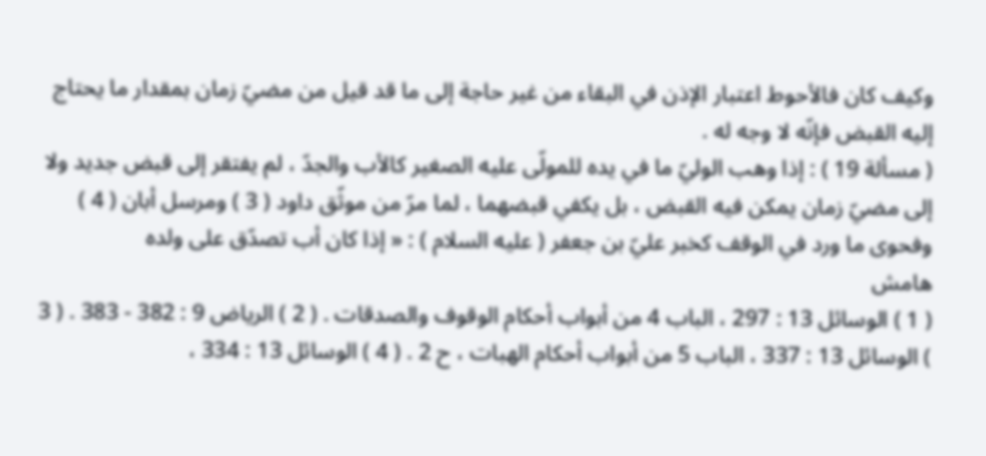وكيف كان فالأحوط اعتبار الإذن في البقاء من غير حاجة إلى ما قد قيل من مضيّ زمان بمقدار ما يحتاج إليه القبض فإنّه لا وجه له .
( مسألة 19 ) : إذا وهب الوليّ ما في يده للمولّى عليه الصغير كالأب والجدّ ، لم يفتقر إلى قبض جديد ولا إلى مضيّ زمان يمكن فيه القبض ، بل يكفي قبضهما ، لما مرّ من موثّق داود ( 3 ) ومرسل أبان ( 4 ) وفحوى ما ورد في الوقف كخبر عليّ بن جعفر ( عليه السلام ) : « إذا كان أب تصدّق على ولده
هامش
( 1 ) الوسائل 13 : 297 ، الباب 4 من أبواب أحكام الوقوف والصدقات . ( 2 ) الرياض 9 : 382 - 383 . ( 3 ) الوسائل 13 : 337 ، الباب 5 من أبواب أحكام الهبات ، ح 2 . ( 4 ) الوسائل 13 : 334 ،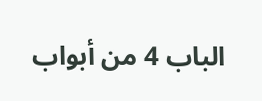الباب 4 من أبواب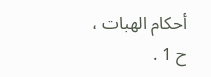أحكام الهبات ، ح 1 .